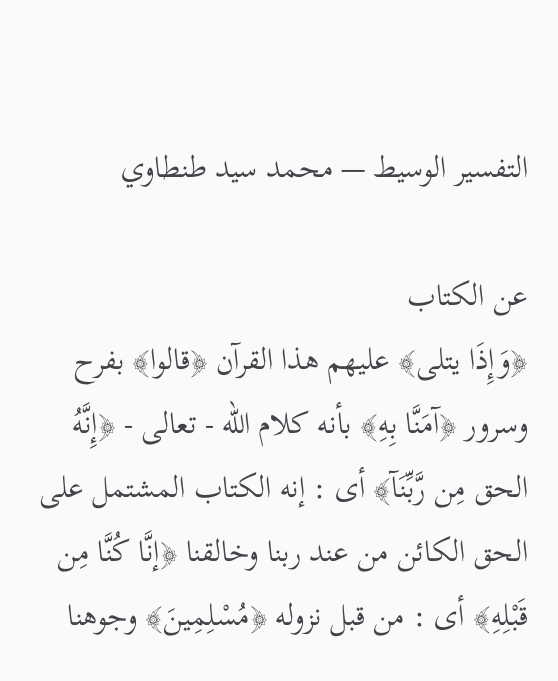التفسير الوسيط — محمد سيد طنطاوي

عن الكتاب
﴿وَإِذَا يتلى﴾ عليهم هذا القرآن ﴿قالوا﴾ بفرح وسرور ﴿آمَنَّا بِهِ﴾ بأنه كلام الله - تعالى - ﴿إِنَّهُ الحق مِن رَّبِّنَآ﴾ أى : إنه الكتاب المشتمل على الحق الكائن من عند ربنا وخالقنا ﴿إنَّا كُنَّا مِن قَبْلِهِ﴾ أى : من قبل نزوله ﴿مُسْلِمِينَ﴾ وجوهنا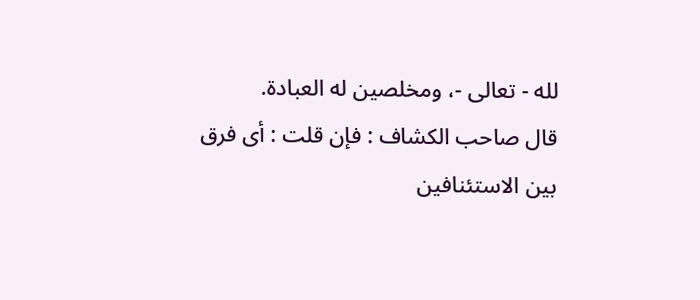لله - تعالى -، ومخلصين له العبادة.
قال صاحب الكشاف : فإن قلت : أى فرق بين الاستئنافين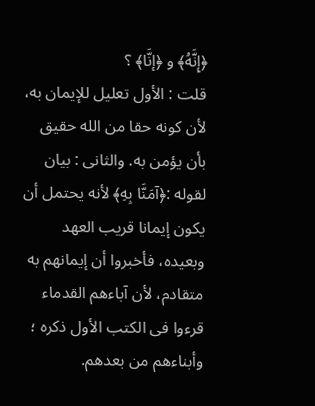﴿إِنَّهُ﴾ و ﴿إنَّا﴾ ؟
قلت : الأول تعليل للإيمان به، لأن كونه حقا من الله حقيق بأن يؤمن به. والثانى : بيان لقوله :﴿آمَنَّا بِهِ﴾ لأنه يحتمل أن يكون إيمانا قريب العهد وبعيده، فأخبروا أن إيمانهم به متقادم، لأن آباءهم القدماء قرءوا فى الكتب الأول ذكره ؛ وأبناءهم من بعدهم.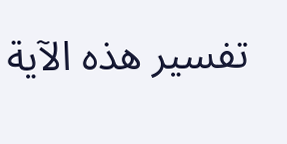تفسير هذه الآية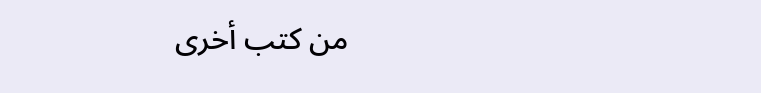من كتب أخرى